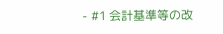- #1 会計基準等の改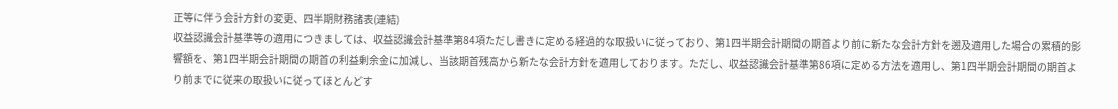正等に伴う会計方針の変更、四半期財務諸表(連結)
収益認識会計基準等の適用につきましては、収益認識会計基準第84項ただし書きに定める経過的な取扱いに従っており、第1四半期会計期間の期首より前に新たな会計方針を遡及適用した場合の累積的影響額を、第1四半期会計期間の期首の利益剰余金に加減し、当該期首残高から新たな会計方針を適用しております。ただし、収益認識会計基準第86項に定める方法を適用し、第1四半期会計期間の期首より前までに従来の取扱いに従ってほとんどす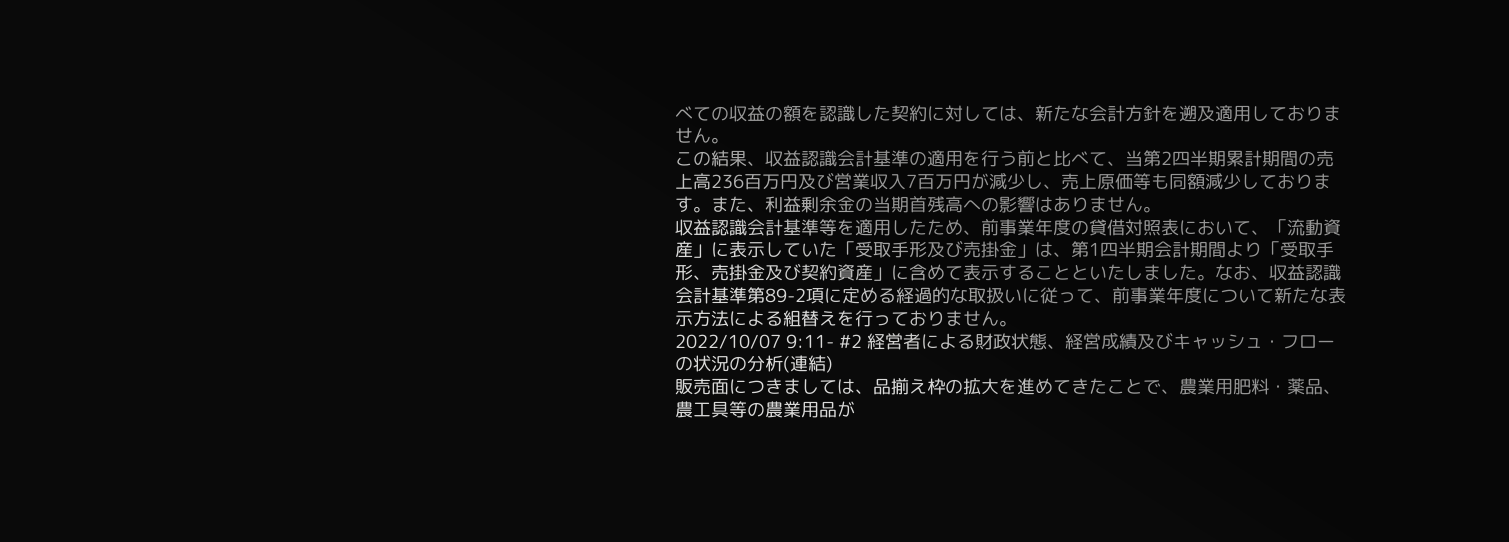べての収益の額を認識した契約に対しては、新たな会計方針を遡及適用しておりません。
この結果、収益認識会計基準の適用を行う前と比べて、当第2四半期累計期間の売上高236百万円及び営業収入7百万円が減少し、売上原価等も同額減少しております。また、利益剰余金の当期首残高への影響はありません。
収益認識会計基準等を適用したため、前事業年度の貸借対照表において、「流動資産」に表示していた「受取手形及び売掛金」は、第1四半期会計期間より「受取手形、売掛金及び契約資産」に含めて表示することといたしました。なお、収益認識会計基準第89-2項に定める経過的な取扱いに従って、前事業年度について新たな表示方法による組替えを行っておりません。
2022/10/07 9:11- #2 経営者による財政状態、経営成績及びキャッシュ・フローの状況の分析(連結)
販売面につきましては、品揃え枠の拡大を進めてきたことで、農業用肥料・薬品、農工具等の農業用品が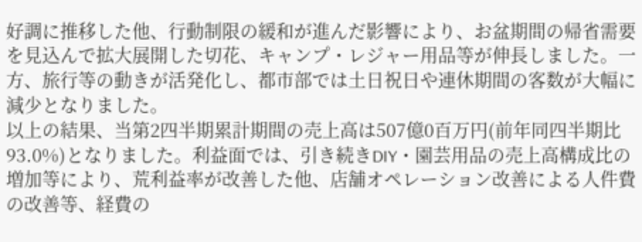好調に推移した他、行動制限の緩和が進んだ影響により、お盆期間の帰省需要を見込んで拡大展開した切花、キャンプ・レジャー用品等が伸長しました。一方、旅行等の動きが活発化し、都市部では土日祝日や連休期間の客数が大幅に減少となりました。
以上の結果、当第2四半期累計期間の売上高は507億0百万円(前年同四半期比93.0%)となりました。利益面では、引き続きDIY・園芸用品の売上高構成比の増加等により、荒利益率が改善した他、店舗オペレーション改善による人件費の改善等、経費の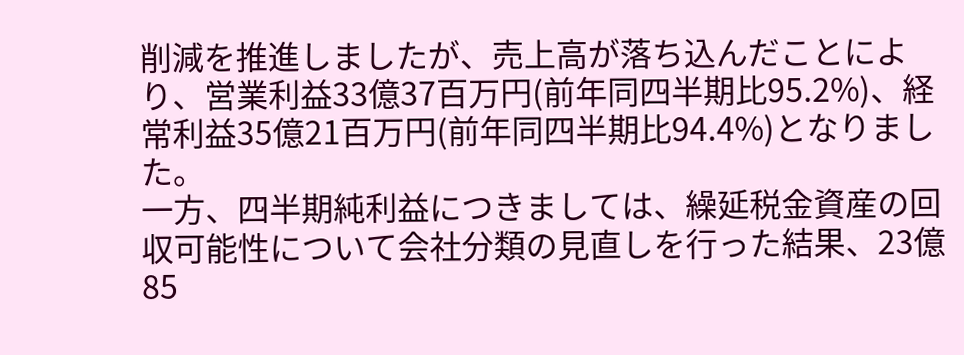削減を推進しましたが、売上高が落ち込んだことにより、営業利益33億37百万円(前年同四半期比95.2%)、経常利益35億21百万円(前年同四半期比94.4%)となりました。
一方、四半期純利益につきましては、繰延税金資産の回収可能性について会社分類の見直しを行った結果、23億85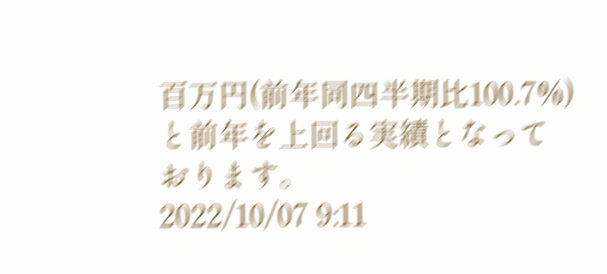百万円(前年同四半期比100.7%)と前年を上回る実績となっております。
2022/10/07 9:11